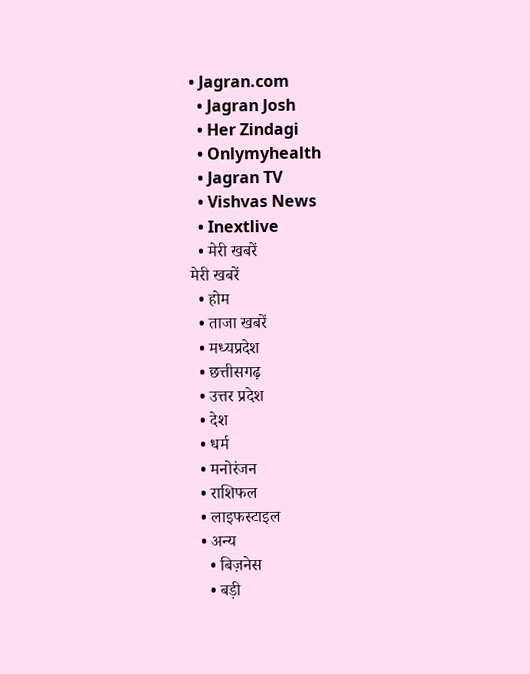• Jagran.com
  • Jagran Josh
  • Her Zindagi
  • Onlymyhealth
  • Jagran TV
  • Vishvas News
  • Inextlive
  • मेरी खबरें
मेरी खबरें
  • होम
  • ताजा खबरें
  • मध्यप्रदेश
  • छत्तीसगढ़
  • उत्तर प्रदेश
  • देश
  • धर्म
  • मनोरंजन
  • राशिफल
  • लाइफस्टाइल
  • अन्य
    • बिज़नेस
    • बड़ी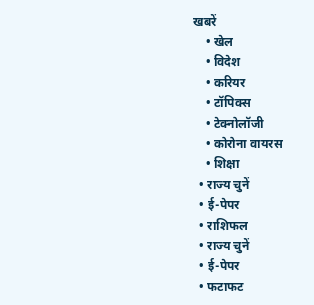खबरें
    • खेल
    • विदेश
    • करियर
    • टॉपिक्स
    • टेक्नोलॉजी
    • कोरोना वायरस
    • शिक्षा
  • राज्य चुनें
  • ई-पेपर
  • राशिफल
  • राज्य चुनें
  • ई-पेपर
  • फटाफट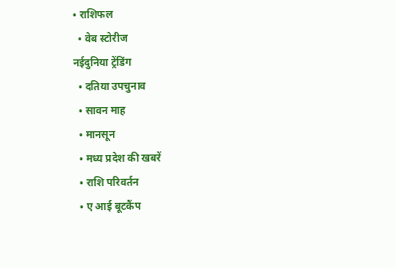• राशिफल
  • वेब स्टोरीज
नईदुनिया ट्रेंडिंग
  • दतिया उपचुनाव
  • सावन माह
  • मानसून
  • मध्‍य प्रदेश की खबरें
  • राशि परिवर्तन
  • ए आई बूटकैंप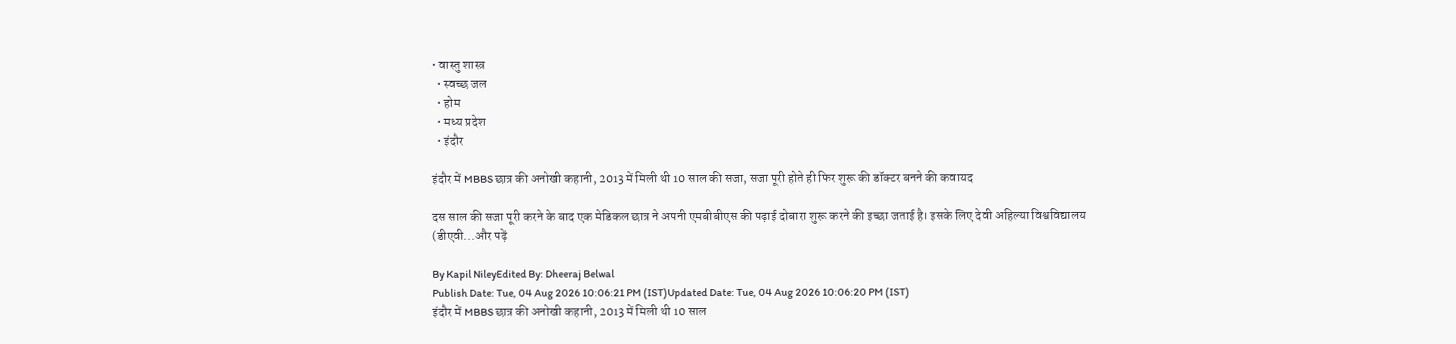• वास्‍तु शास्‍त्र
  • स्वच्छ जल
  • होम
  • मध्य प्रदेश
  • इंदौर

इंदौर में MBBS छात्र की अनोखी कहानी, 2013 में मिली थी 10 साल की सजा, सजा पूरी होते ही फिर शुरू की डॉक्टर बनने की कवायद

दस साल की सजा पूरी करने के बाद एक मेडिकल छात्र ने अपनी एमबीबीएस की पढ़ाई दोबारा शुरू करने की इच्छा जताई है। इसके लिए देवी अहिल्या विश्वविद्यालय (डीएवी...और पढ़ें

By Kapil NileyEdited By: Dheeraj Belwal
Publish Date: Tue, 04 Aug 2026 10:06:21 PM (IST)Updated Date: Tue, 04 Aug 2026 10:06:20 PM (IST)
इंदौर में MBBS छात्र की अनोखी कहानी, 2013 में मिली थी 10 साल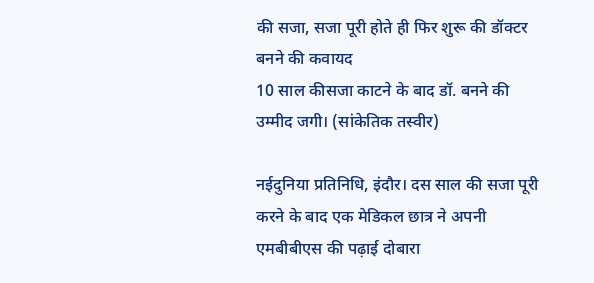की सजा, सजा पूरी होते ही फिर शुरू की डॉक्टर बनने की कवायद
10 साल कीसजा काटने के बाद डॉ. बनने की उम्मीद जगी। (सांकेतिक तस्वीर)

नईदुनिया प्रतिनिधि, इंदौर। दस साल की सजा पूरी करने के बाद एक मेडिकल छात्र ने अपनी एमबीबीएस की पढ़ाई दोबारा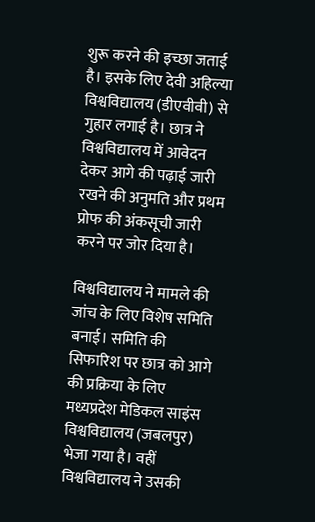शुरू करने की इच्छा जताई है। इसके लिए देवी अहिल्या विश्वविद्यालय (डीएवीवी) से गुहार लगाई है। छात्र ने विश्वविद्यालय में आवेदन देकर आगे की पढ़ाई जारी रखने की अनुमति और प्रथम प्रोफ की अंकसूची जारी करने पर जोर दिया है।

विश्वविद्यालय ने मामले की जांच के लिए विशेष समिति बनाई। समिति की सिफारिश पर छात्र को आगे की प्रक्रिया के लिए मध्यप्रदेश मेडिकल साइंस विश्वविद्यालय (जबलपुर) भेजा गया है। वहीं विश्वविद्यालय ने उसकी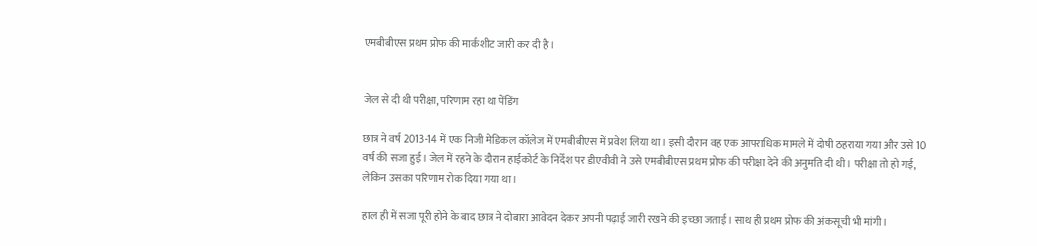एमबीबीएस प्रथम प्रोफ की मार्कशीट जारी कर दी है।


जेल से दी थी परीक्षा, परिणाम रहा था पेंडिंग

छात्र ने वर्ष 2013-14 में एक निजी मेडिकल कॉलेज में एमबीबीएस में प्रवेश लिया था। इसी दौरान वह एक आपराधिक मामले में दोषी ठहराया गया और उसे 10 वर्ष की सजा हुई। जेल में रहने के दौरान हाईकोर्ट के निर्देश पर डीएवीवी ने उसे एमबीबीएस प्रथम प्रोफ की परीक्षा देने की अनुमति दी थी। परीक्षा तो हो गई, लेकिन उसका परिणाम रोक दिया गया था।

हाल ही में सजा पूरी होने के बाद छात्र ने दोबारा आवेदन देकर अपनी पढ़ाई जारी रखने की इच्छा जताई। साथ ही प्रथम प्रोफ की अंकसूची भी मांगी।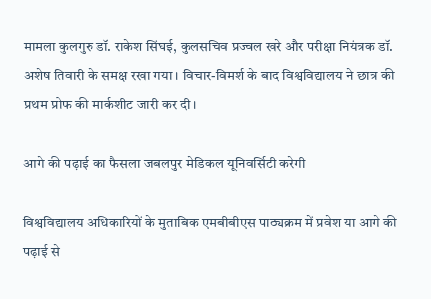मामला कुलगुरु डॉ. राकेश सिंघई, कुलसचिव प्रज्वल खरे और परीक्षा नियंत्रक डॉ. अशेष तिवारी के समक्ष रखा गया। विचार-विमर्श के बाद विश्वविद्यालय ने छात्र की प्रथम प्रोफ की मार्कशीट जारी कर दी।

आगे की पढ़ाई का फैसला जबलपुर मेडिकल यूनिवर्सिटी करेगी

विश्वविद्यालय अधिकारियों के मुताबिक एमबीबीएस पाठ्यक्रम में प्रवेश या आगे की पढ़ाई से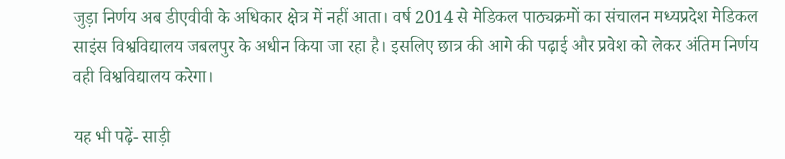जुड़ा निर्णय अब डीएवीवी के अधिकार क्षेत्र में नहीं आता। वर्ष 2014 से मेडिकल पाठ्यक्रमों का संचालन मध्यप्रदेश मेडिकल साइंस विश्वविद्यालय जबलपुर के अधीन किया जा रहा है। इसलिए छात्र की आगे की पढ़ाई और प्रवेश को लेकर अंतिम निर्णय वही विश्वविद्यालय करेगा।

यह भी पढ़ें- साड़ी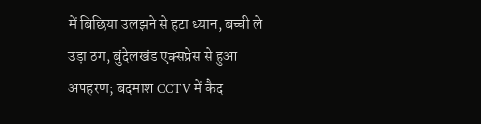में बिछिया उलझने से हटा ध्यान, बच्ची ले उड़ा ठग, बुंदेलखंड एक्सप्रेस से हुआ अपहरण; बदमाश CCTV में कैद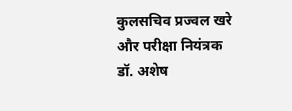कुलसचिव प्रज्वल खरे और परीक्षा नियंत्रक डॉ. अशेष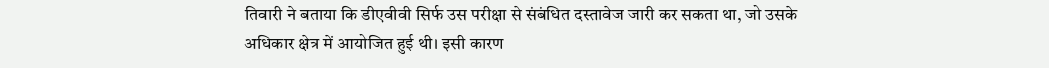तिवारी ने बताया कि डीएवीवी सिर्फ उस परीक्षा से संबंधित दस्तावेज जारी कर सकता था, जो उसके अधिकार क्षेत्र में आयोजित हुई थी। इसी कारण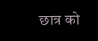छात्र को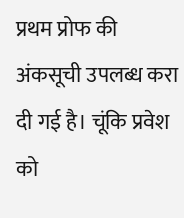प्रथम प्रोफ की अंकसूची उपलब्ध करा दी गई है। चूंकि प्रवेश को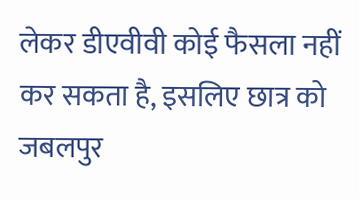लेकर डीएवीवी कोई फैसला नहीं कर सकता है, इसलिए छात्र को जबलपुर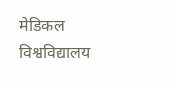मेडिकल विश्वविद्यालय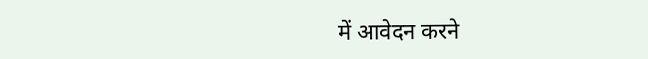में आवेदन करने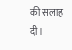की सलाह दी।